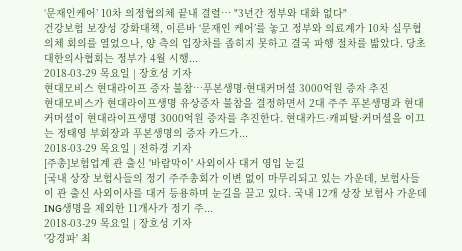‘문재인케어’ 10차 의정협의체 끝내 결렬… "3년간 정부와 대화 없다"
건강보험 보장성 강화대책, 이른바 ‘문재인 케어’를 놓고 정부와 의료계가 10차 실무협의체 회의를 열었으나, 양 측의 입장차를 좁히지 못하고 결국 파행 절차를 밟았다. 당초 대한의사협회는 정부가 4월 시행...
2018-03-29 목요일 | 장호성 기자
현대모비스 현대라이프 증자 불참…푸본생명·현대커머셜 3000억원 증자 추진
현대모비스가 현대라이프생명 유상증자 불참을 결정하면서 2대 주주 푸본생명과 현대커머셜이 현대라이프생명 3000억원 증자를 추진한다. 현대카드·캐피탈·커머셜을 이끄는 정태영 부회장과 푸본생명의 증자 카드가...
2018-03-29 목요일 | 전하경 기자
[주총]보험업계 관 출신 '바람막이' 사외이사 대거 영입 눈길
[국내 상장 보험사들의 정기 주주총회가 이변 없이 마무리되고 있는 가운데, 보험사들이 관 출신 사외이사를 대거 등용하며 눈길을 끌고 있다. 국내 12개 상장 보험사 가운데 ING생명을 제외한 11개사가 정기 주...
2018-03-29 목요일 | 장호성 기자
'강경파' 최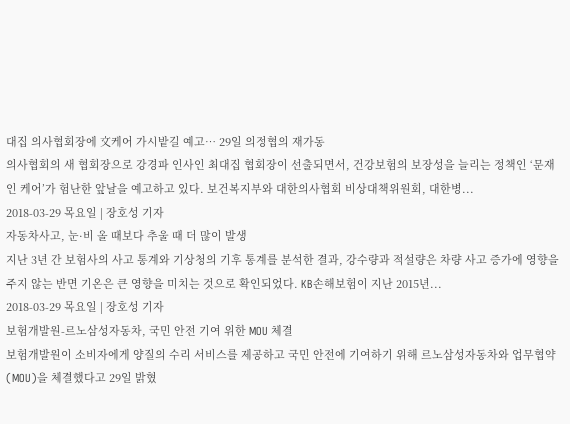대집 의사협회장에 文케어 가시밭길 예고… 29일 의정협의 재가동
의사협회의 새 협회장으로 강경파 인사인 최대집 협회장이 선출되면서, 건강보험의 보장성을 늘리는 정책인 ‘문재인 케어’가 험난한 앞날을 예고하고 있다. 보건복지부와 대한의사협회 비상대책위원회, 대한병...
2018-03-29 목요일 | 장호성 기자
자동차사고, 눈·비 올 때보다 추울 때 더 많이 발생
지난 3년 간 보험사의 사고 통계와 기상청의 기후 통계를 분석한 결과, 강수량과 적설량은 차량 사고 증가에 영향을 주지 않는 반면 기온은 큰 영향을 미치는 것으로 확인되었다. KB손해보험이 지난 2015년...
2018-03-29 목요일 | 장호성 기자
보험개발원-르노삼성자동차, 국민 안전 기여 위한 MOU 체결
보험개발원이 소비자에게 양질의 수리 서비스를 제공하고 국민 안전에 기여하기 위해 르노삼성자동차와 업무협약(MOU)을 체결했다고 29일 밝혔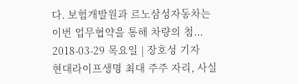다. 보험개발원과 르노삼성자동차는 이번 업무협약을 통해 차량의 첨...
2018-03-29 목요일 | 장호성 기자
현대라이프생명 최대 주주 자리, 사실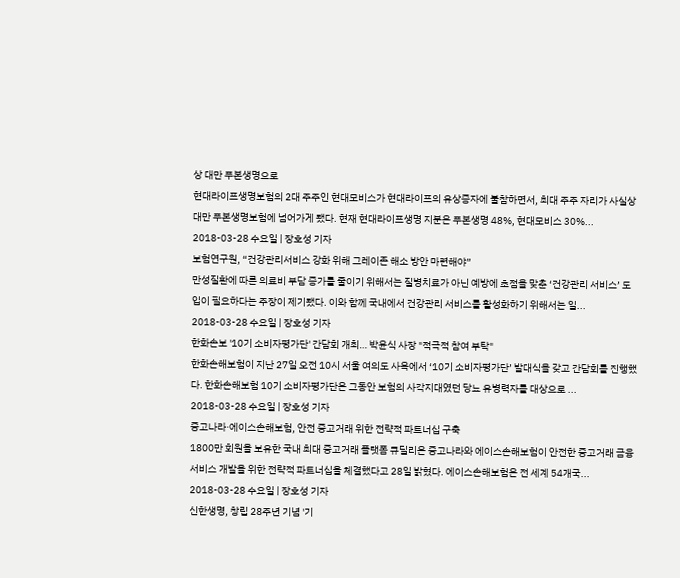상 대만 푸본생명으로
현대라이프생명보험의 2대 주주인 현대모비스가 현대라이프의 유상증자에 불참하면서, 최대 주주 자리가 사실상 대만 푸본생명보험에 넘어가게 됐다. 현재 현대라이프생명 지분은 푸본생명 48%, 현대모비스 30%...
2018-03-28 수요일 | 장호성 기자
보험연구원, “건강관리서비스 강화 위해 그레이존 해소 방안 마련해야”
만성질환에 따른 의료비 부담 증가를 줄이기 위해서는 질병치료가 아닌 예방에 초점을 맞춘 ‘건강관리 서비스’ 도입이 필요하다는 주장이 제기됐다. 이와 함께 국내에서 건강관리 서비스를 활성화하기 위해서는 일...
2018-03-28 수요일 | 장호성 기자
한화손보 '10기 소비자평가단' 간담회 개최… 박윤식 사장 "적극적 참여 부탁"
한화손해보험이 지난 27일 오전 10시 서울 여의도 사옥에서 ‘10기 소비자평가단’ 발대식을 갖고 간담회를 진행했다. 한화손해보험 10기 소비자평가단은 그동안 보험의 사각지대였던 당뇨 유병력자를 대상으로 ...
2018-03-28 수요일 | 장호성 기자
중고나라·에이스손해보험, 안전 중고거래 위한 전략적 파트너십 구축
1800만 회원을 보유한 국내 최대 중고거래 플랫폼 큐딜리온 중고나라와 에이스손해보험이 안전한 중고거래 금융 서비스 개발을 위한 전략적 파트너십을 체결했다고 28일 밝혔다. 에이스손해보험은 전 세계 54개국...
2018-03-28 수요일 | 장호성 기자
신한생명, 창립 28주년 기념 '기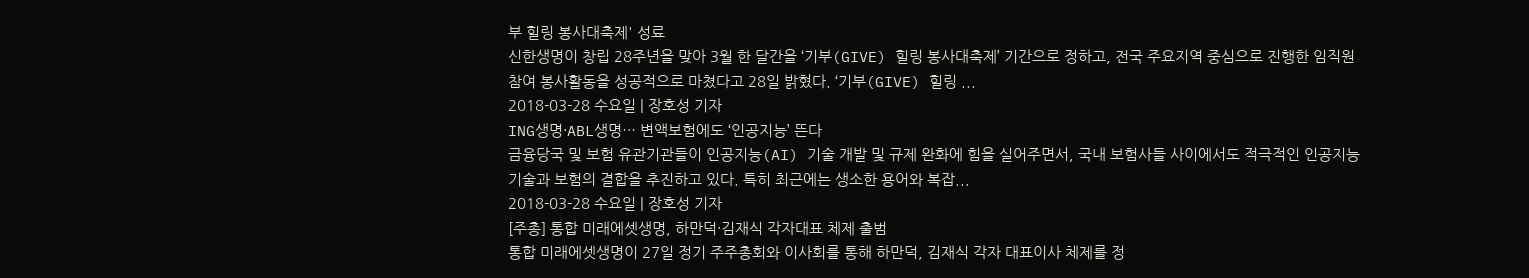부 힐링 봉사대축제' 성료
신한생명이 창립 28주년을 맞아 3월 한 달간을 ‘기부(GIVE) 힐링 봉사대축제’ 기간으로 정하고, 전국 주요지역 중심으로 진행한 임직원 참여 봉사활동을 성공적으로 마쳤다고 28일 밝혔다. ‘기부(GIVE) 힐링 ...
2018-03-28 수요일 | 장호성 기자
ING생명·ABL생명… 변액보험에도 ‘인공지능’ 뜬다
금융당국 및 보험 유관기관들이 인공지능(AI) 기술 개발 및 규제 완화에 힘을 실어주면서, 국내 보험사들 사이에서도 적극적인 인공지능 기술과 보험의 결합을 추진하고 있다. 특히 최근에는 생소한 용어와 복잡...
2018-03-28 수요일 | 장호성 기자
[주총] 통합 미래에셋생명, 하만덕·김재식 각자대표 체제 출범
통합 미래에셋생명이 27일 정기 주주총회와 이사회를 통해 하만덕, 김재식 각자 대표이사 체제를 정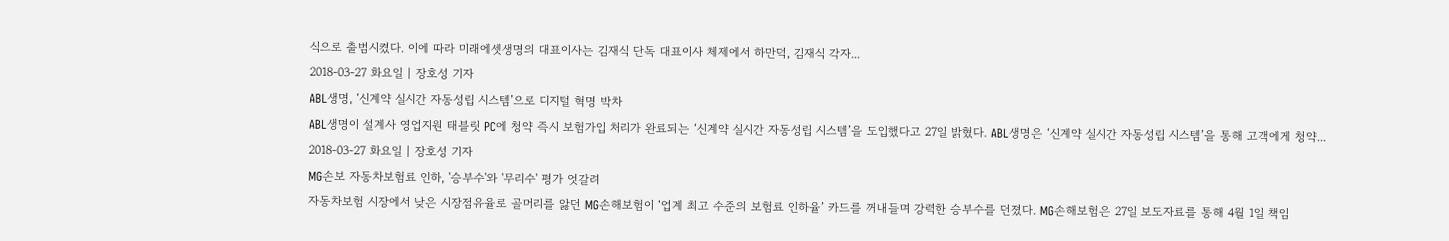식으로 출범시켰다. 이에 따라 미래에셋생명의 대표이사는 김재식 단독 대표이사 체제에서 하만덕, 김재식 각자...
2018-03-27 화요일 | 장호성 기자
ABL생명, ‘신계약 실시간 자동성립 시스템’으로 디지털 혁명 박차
ABL생명이 설계사 영업지원 태블릿 PC에 청약 즉시 보험가입 처리가 완료되는 ‘신계약 실시간 자동성립 시스템’을 도입했다고 27일 밝혔다. ABL생명은 ‘신계약 실시간 자동성립 시스템’을 통해 고객에게 청약...
2018-03-27 화요일 | 장호성 기자
MG손보 자동차보험료 인하, '승부수'와 '무리수' 평가 엇갈려
자동차보험 시장에서 낮은 시장점유율로 골머리를 앓던 MG손해보험이 ‘업계 최고 수준의 보험료 인하율’ 카드를 꺼내들며 강력한 승부수를 던졌다. MG손해보험은 27일 보도자료를 통해 4월 1일 책임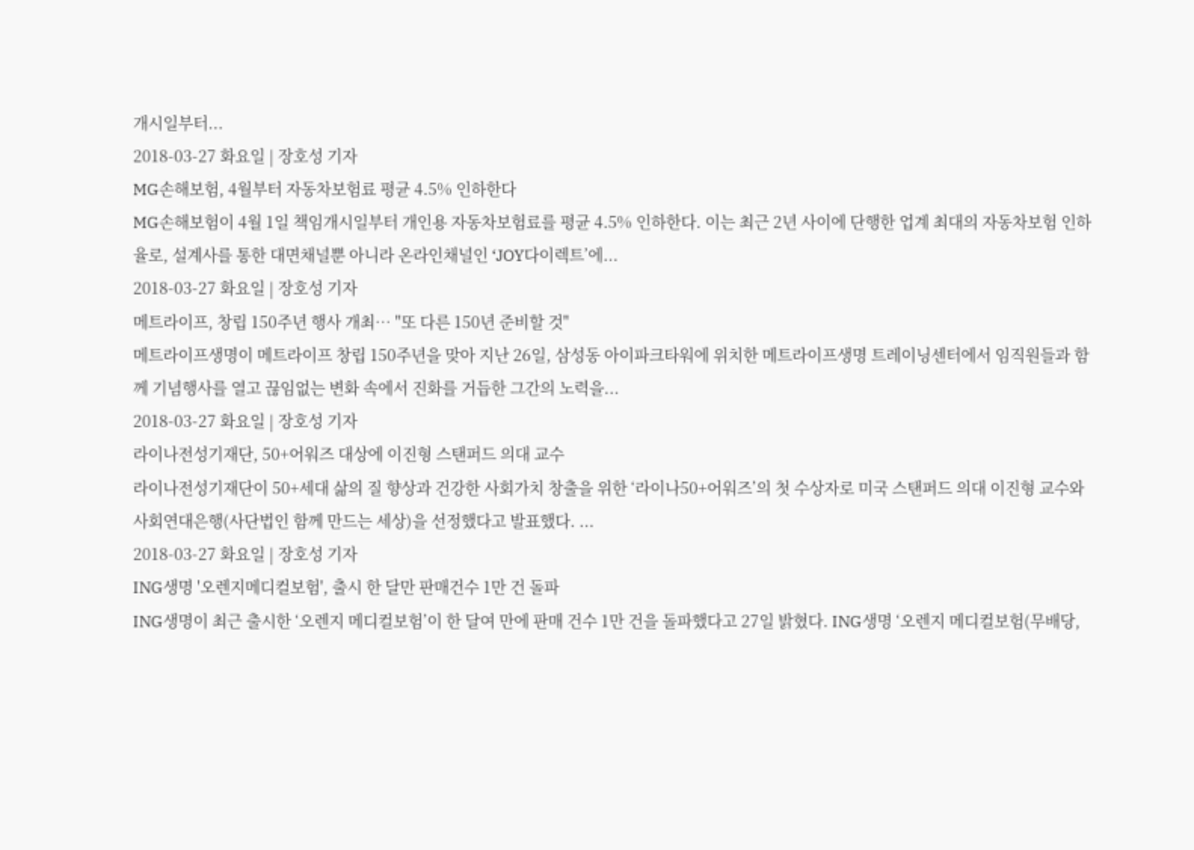개시일부터...
2018-03-27 화요일 | 장호성 기자
MG손해보험, 4월부터 자동차보험료 평균 4.5% 인하한다
MG손해보험이 4월 1일 책임개시일부터 개인용 자동차보험료를 평균 4.5% 인하한다. 이는 최근 2년 사이에 단행한 업계 최대의 자동차보험 인하율로, 설계사를 통한 대면채널뿐 아니라 온라인채널인 ‘JOY다이렉트’에...
2018-03-27 화요일 | 장호성 기자
메트라이프, 창립 150주년 행사 개최… "또 다른 150년 준비할 것"
메트라이프생명이 메트라이프 창립 150주년을 맞아 지난 26일, 삼성동 아이파크타워에 위치한 메트라이프생명 트레이닝센터에서 임직원들과 함께 기념행사를 열고 끊임없는 변화 속에서 진화를 거듭한 그간의 노력을...
2018-03-27 화요일 | 장호성 기자
라이나전성기재단, 50+어워즈 대상에 이진형 스탠퍼드 의대 교수
라이나전성기재단이 50+세대 삶의 질 향상과 건강한 사회가치 창출을 위한 ‘라이나50+어워즈’의 첫 수상자로 미국 스탠퍼드 의대 이진형 교수와 사회연대은행(사단법인 함께 만드는 세상)을 선정했다고 발표했다. ...
2018-03-27 화요일 | 장호성 기자
ING생명 '오렌지메디컬보험', 출시 한 달만 판매건수 1만 건 돌파
ING생명이 최근 출시한 ‘오렌지 메디컬보험’이 한 달여 만에 판매 건수 1만 건을 돌파했다고 27일 밝혔다. ING생명 ‘오렌지 메디컬보험(무배당,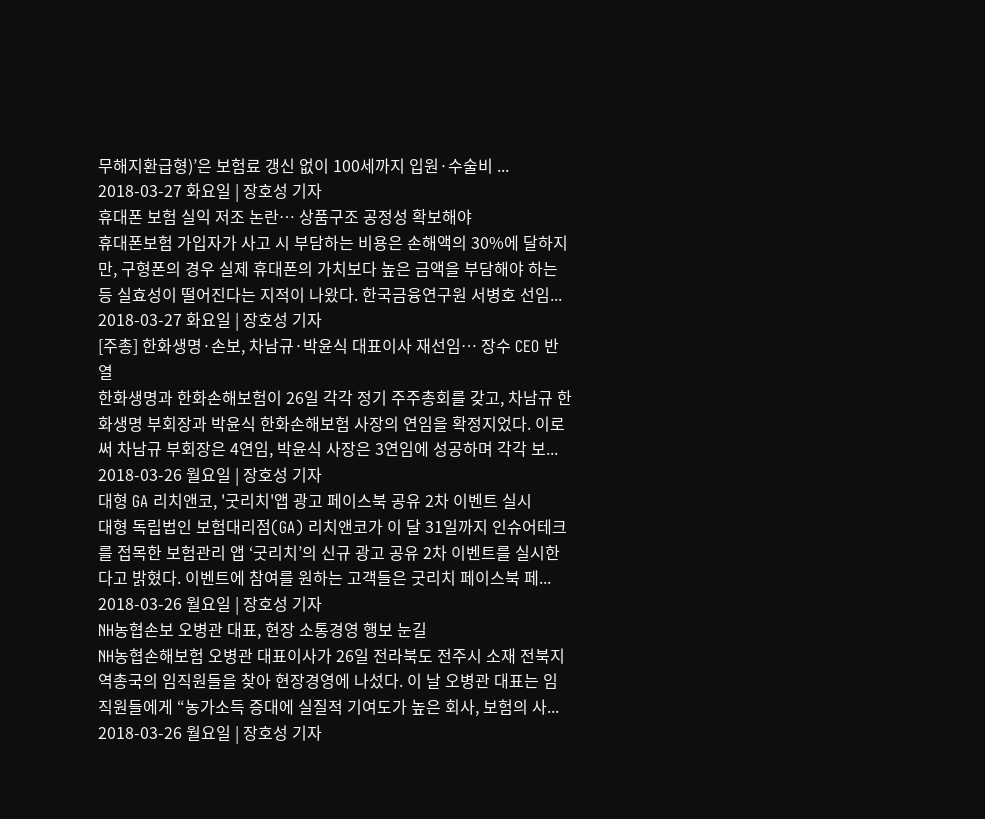무해지환급형)’은 보험료 갱신 없이 100세까지 입원·수술비 ...
2018-03-27 화요일 | 장호성 기자
휴대폰 보험 실익 저조 논란… 상품구조 공정성 확보해야
휴대폰보험 가입자가 사고 시 부담하는 비용은 손해액의 30%에 달하지만, 구형폰의 경우 실제 휴대폰의 가치보다 높은 금액을 부담해야 하는 등 실효성이 떨어진다는 지적이 나왔다. 한국금융연구원 서병호 선임...
2018-03-27 화요일 | 장호성 기자
[주총] 한화생명·손보, 차남규·박윤식 대표이사 재선임… 장수 CEO 반열
한화생명과 한화손해보험이 26일 각각 정기 주주총회를 갖고, 차남규 한화생명 부회장과 박윤식 한화손해보험 사장의 연임을 확정지었다. 이로써 차남규 부회장은 4연임, 박윤식 사장은 3연임에 성공하며 각각 보...
2018-03-26 월요일 | 장호성 기자
대형 GA 리치앤코, '굿리치'앱 광고 페이스북 공유 2차 이벤트 실시
대형 독립법인 보험대리점(GA) 리치앤코가 이 달 31일까지 인슈어테크를 접목한 보험관리 앱 ‘굿리치’의 신규 광고 공유 2차 이벤트를 실시한다고 밝혔다. 이벤트에 참여를 원하는 고객들은 굿리치 페이스북 페...
2018-03-26 월요일 | 장호성 기자
NH농협손보 오병관 대표, 현장 소통경영 행보 눈길
NH농협손해보험 오병관 대표이사가 26일 전라북도 전주시 소재 전북지역총국의 임직원들을 찾아 현장경영에 나섰다. 이 날 오병관 대표는 임직원들에게 “농가소득 증대에 실질적 기여도가 높은 회사, 보험의 사...
2018-03-26 월요일 | 장호성 기자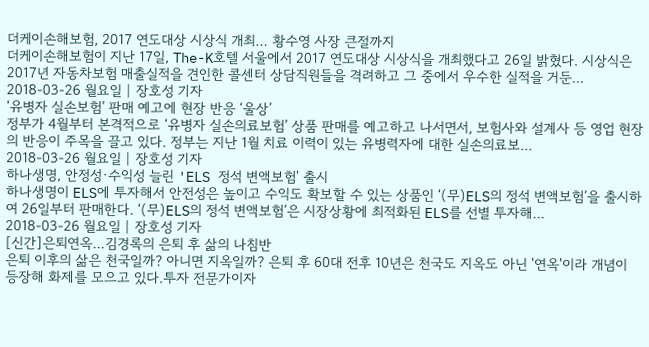더케이손해보험, 2017 연도대상 시상식 개최… 황수영 사장 큰절까지
더케이손해보험이 지난 17일, The-K호텔 서울에서 2017 연도대상 시상식을 개최했다고 26일 밝혔다. 시상식은 2017년 자동차보험 매출실적을 견인한 콜센터 상담직원들을 격려하고 그 중에서 우수한 실적을 거둔...
2018-03-26 월요일 | 장호성 기자
‘유병자 실손보험’ 판매 예고에 현장 반응 ‘울상’
정부가 4월부터 본격적으로 ‘유병자 실손의료보험’ 상품 판매를 예고하고 나서면서, 보험사와 설계사 등 영업 현장의 반응이 주목을 끌고 있다. 정부는 지난 1월 치료 이력이 있는 유병력자에 대한 실손의료보...
2018-03-26 월요일 | 장호성 기자
하나생명, 안정성·수익성 늘린 'ELS 정석 변액보험' 출시
하나생명이 ELS에 투자해서 안전성은 높이고 수익도 확보할 수 있는 상품인 ‘(무)ELS의 정석 변액보험’을 출시하여 26일부터 판매한다. ‘(무)ELS의 정석 변액보험’은 시장상황에 최적화된 ELS를 선별 투자해...
2018-03-26 월요일 | 장호성 기자
[신간]은퇴연옥…김경록의 은퇴 후 삶의 나침반
은퇴 이후의 삶은 천국일까? 아니면 지옥일까? 은퇴 후 60대 전후 10년은 천국도 지옥도 아닌 '연옥'이라 개념이 등장해 화제를 모으고 있다.투자 전문가이자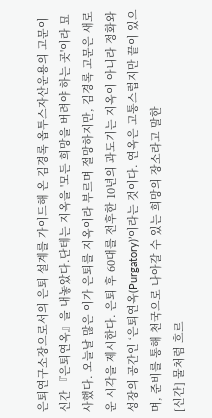은퇴연구소장으로서의 은퇴 설계를 가이드해 온 김경록 옵투스자산운용의 고문이 신간 『은퇴연옥』을 내놓았다.단테는 지옥을 '모든 희망을 버려야 하는 곳'이라 묘사했다. 오늘날 많은 이가 은퇴를 지옥이라 부르며 절망하지만, 김경록 고문은 새로운 시각을 제시한다. 은퇴 후 60대를 전후한 10년의 과도기는 지옥이 아니라 정화와 성장의 공간인 ‘은퇴연옥(Purgatory)’이라는 것이다. 연옥은 고통스럽지만 끝이 있으며, 준비를 통해 천국으로 나아갈 수 있는 희망의 장소라고 말한
[신간] 물처럼 흐르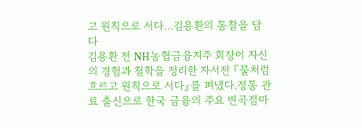고 원칙으로 서다…김용환의 통찰을 담다
김용환 전 NH농협금융지주 회장이 자신의 경험과 철학을 정리한 자서전 『물처럼 흐르고 원칙으로 서다』를 펴냈다.정통 관료 출신으로 한국 금융의 주요 변곡점마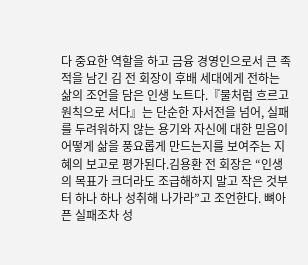다 중요한 역할을 하고 금융 경영인으로서 큰 족적을 남긴 김 전 회장이 후배 세대에게 전하는 삶의 조언을 담은 인생 노트다.『물처럼 흐르고 원칙으로 서다』는 단순한 자서전을 넘어, 실패를 두려워하지 않는 용기와 자신에 대한 믿음이 어떻게 삶을 풍요롭게 만드는지를 보여주는 지혜의 보고로 평가된다.김용환 전 회장은 “인생의 목표가 크더라도 조급해하지 말고 작은 것부터 하나 하나 성취해 나가라”고 조언한다. 뼈아픈 실패조차 성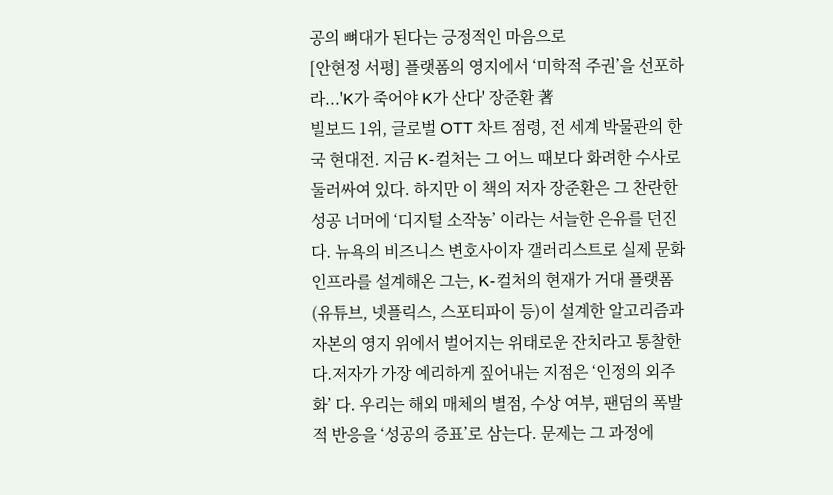공의 뼈대가 된다는 긍정적인 마음으로
[안현정 서평] 플랫폼의 영지에서 ‘미학적 주권’을 선포하라...'K가 죽어야 K가 산다' 장준환 著
빌보드 1위, 글로벌 OTT 차트 점령, 전 세계 박물관의 한국 현대전. 지금 K-컬처는 그 어느 때보다 화려한 수사로 둘러싸여 있다. 하지만 이 책의 저자 장준환은 그 찬란한 성공 너머에 ‘디지털 소작농’ 이라는 서늘한 은유를 던진다. 뉴욕의 비즈니스 변호사이자 갤러리스트로 실제 문화 인프라를 설계해온 그는, K-컬처의 현재가 거대 플랫폼(유튜브, 넷플릭스, 스포티파이 등)이 설계한 알고리즘과 자본의 영지 위에서 벌어지는 위태로운 잔치라고 통찰한다.저자가 가장 예리하게 짚어내는 지점은 ‘인정의 외주화’ 다. 우리는 해외 매체의 별점, 수상 여부, 팬덤의 폭발적 반응을 ‘성공의 증표’로 삼는다. 문제는 그 과정에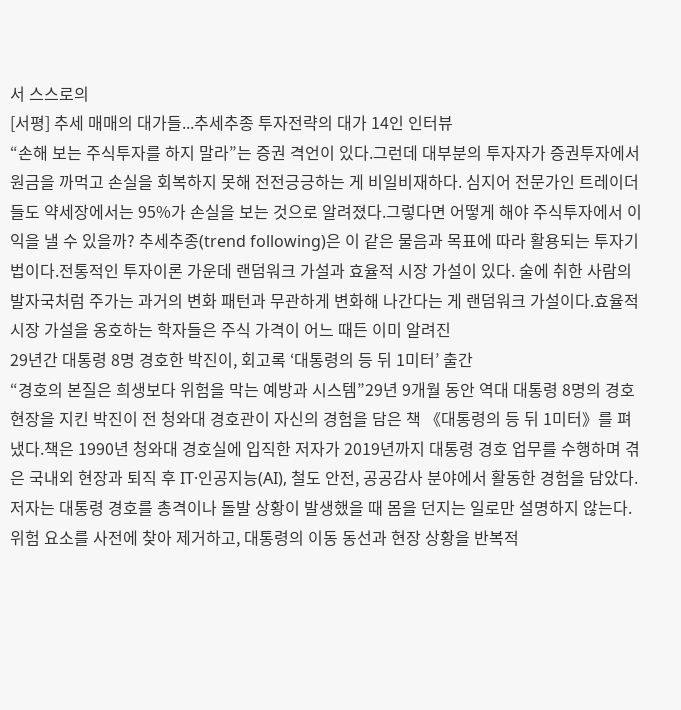서 스스로의
[서평] 추세 매매의 대가들...추세추종 투자전략의 대가 14인 인터뷰
“손해 보는 주식투자를 하지 말라”는 증권 격언이 있다.그런데 대부분의 투자자가 증권투자에서 원금을 까먹고 손실을 회복하지 못해 전전긍긍하는 게 비일비재하다. 심지어 전문가인 트레이더들도 약세장에서는 95%가 손실을 보는 것으로 알려졌다.그렇다면 어떻게 해야 주식투자에서 이익을 낼 수 있을까? 추세추종(trend following)은 이 같은 물음과 목표에 따라 활용되는 투자기법이다.전통적인 투자이론 가운데 랜덤워크 가설과 효율적 시장 가설이 있다. 술에 취한 사람의 발자국처럼 주가는 과거의 변화 패턴과 무관하게 변화해 나간다는 게 랜덤워크 가설이다.효율적 시장 가설을 옹호하는 학자들은 주식 가격이 어느 때든 이미 알려진
29년간 대통령 8명 경호한 박진이, 회고록 ‘대통령의 등 뒤 1미터’ 출간
“경호의 본질은 희생보다 위험을 막는 예방과 시스템”29년 9개월 동안 역대 대통령 8명의 경호 현장을 지킨 박진이 전 청와대 경호관이 자신의 경험을 담은 책 《대통령의 등 뒤 1미터》를 펴냈다.책은 1990년 청와대 경호실에 입직한 저자가 2019년까지 대통령 경호 업무를 수행하며 겪은 국내외 현장과 퇴직 후 IT·인공지능(AI), 철도 안전, 공공감사 분야에서 활동한 경험을 담았다.저자는 대통령 경호를 총격이나 돌발 상황이 발생했을 때 몸을 던지는 일로만 설명하지 않는다. 위험 요소를 사전에 찾아 제거하고, 대통령의 이동 동선과 현장 상황을 반복적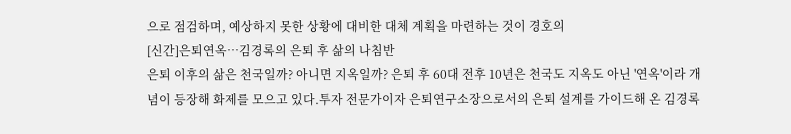으로 점검하며, 예상하지 못한 상황에 대비한 대체 계획을 마련하는 것이 경호의
[신간]은퇴연옥…김경록의 은퇴 후 삶의 나침반
은퇴 이후의 삶은 천국일까? 아니면 지옥일까? 은퇴 후 60대 전후 10년은 천국도 지옥도 아닌 '연옥'이라 개념이 등장해 화제를 모으고 있다.투자 전문가이자 은퇴연구소장으로서의 은퇴 설계를 가이드해 온 김경록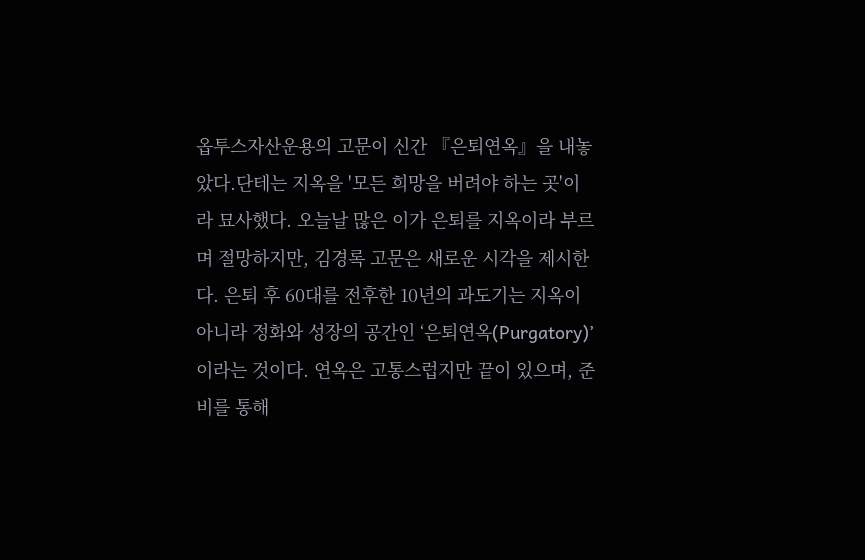옵투스자산운용의 고문이 신간 『은퇴연옥』을 내놓았다.단테는 지옥을 '모든 희망을 버려야 하는 곳'이라 묘사했다. 오늘날 많은 이가 은퇴를 지옥이라 부르며 절망하지만, 김경록 고문은 새로운 시각을 제시한다. 은퇴 후 60대를 전후한 10년의 과도기는 지옥이 아니라 정화와 성장의 공간인 ‘은퇴연옥(Purgatory)’이라는 것이다. 연옥은 고통스럽지만 끝이 있으며, 준비를 통해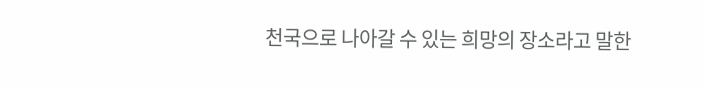천국으로 나아갈 수 있는 희망의 장소라고 말한